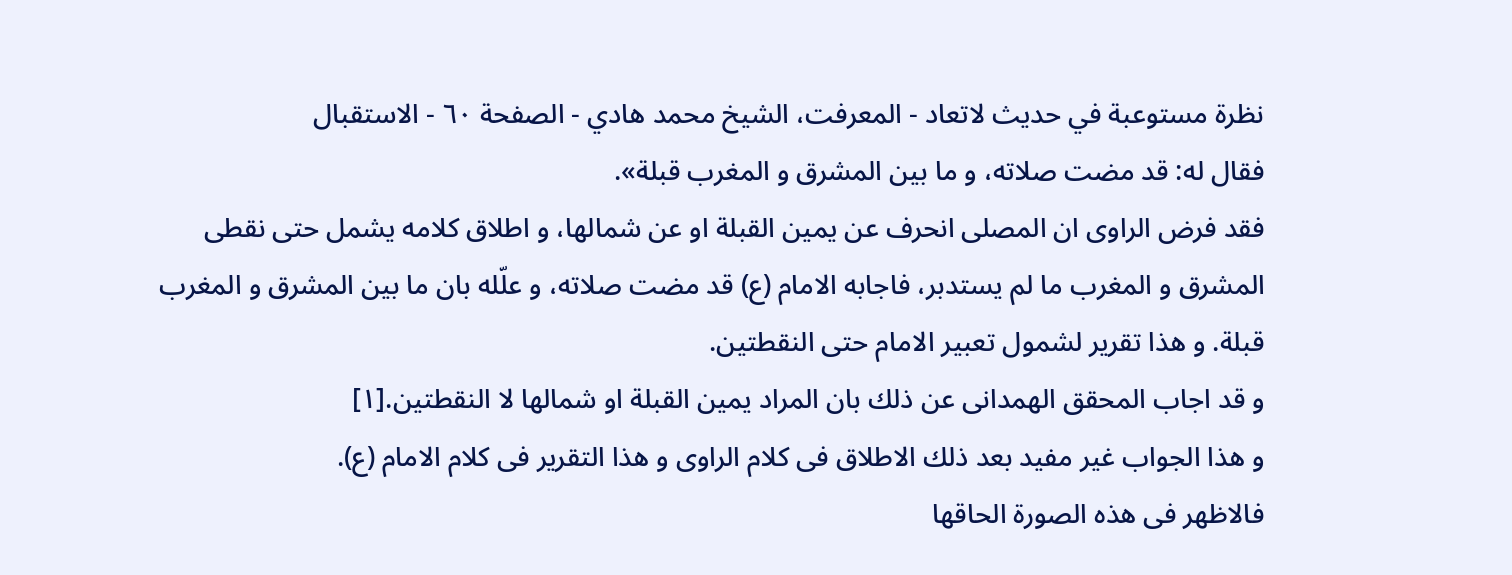نظرة مستوعبة في حديث لاتعاد - المعرفت، الشيخ محمد هادي - الصفحة ٦٠ - الاستقبال
فقال له: قد مضت صلاته، و ما بين المشرق و المغرب قبلة».
فقد فرض الراوى ان المصلى انحرف عن يمين القبلة او عن شمالها، و اطلاق كلامه يشمل حتى نقطى المشرق و المغرب ما لم يستدبر، فاجابه الامام (ع) قد مضت صلاته، و علّله بان ما بين المشرق و المغرب قبلة. و هذا تقرير لشمول تعبير الامام حتى النقطتين.
و قد اجاب المحقق الهمدانى عن ذلك بان المراد يمين القبلة او شمالها لا النقطتين.[١]
و هذا الجواب غير مفيد بعد ذلك الاطلاق فى كلام الراوى و هذا التقرير فى كلام الامام (ع).
فالاظهر فى هذه الصورة الحاقها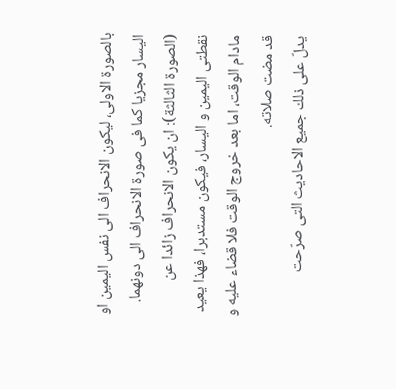بالصورة الاولى، ليكون الانحراف الى نفس اليمين او اليسار مجزيا كما فى صورة الانحراف الى دونهما.
(الصورة الثالثة): ان يكون الانحراف زائدا عن نقطتى اليمين و اليسار، فيكون مستدبرا، فهذا يعيد مادام الوقت، اما بعد خروج الوقت فلا قضاء عليه و قد مضت صلاته.
يدلّ على ذلك جميع الاحاديث التى صرّحت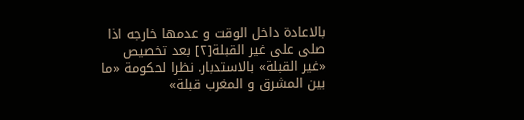بالاعادة داخل الوقت و عدمها خارجه اذا صلى على غير القبلة[٢] بعد تخصيص «غير القبلة» بالاستدبار. نظرا لحكومة «ما بين المشرق و المغرب قبلة»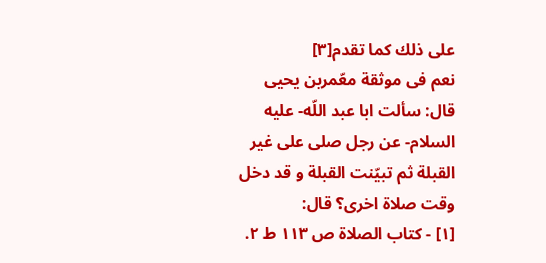على ذلك كما تقدم[٣]
نعم فى موثقة معّمربن يحيى قال: سألت ابا عبد اللّه- عليه السلام- عن رجل صلى على غير القبلة ثم تبيّنت القبلة و قد دخل وقت صلاة اخرى؟ قال:
[١] - كتاب الصلاة ص ١١٣ ط ٢.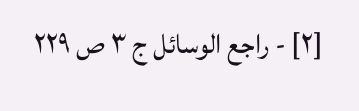[٢] - راجع الوسائل ج ٣ ص ٢٢٩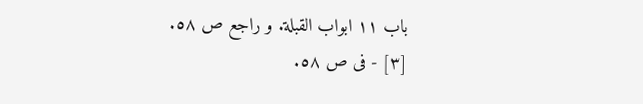باب ١١ ابواب القبلة. و راجع ص ٥٨.
[٣] - فى ص ٥٨.